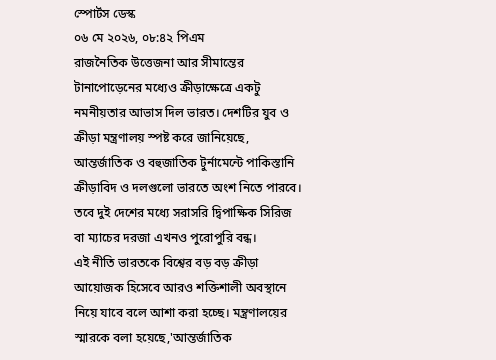স্পোর্টস ডেস্ক
০৬ মে ২০২৬, ০৮:৪২ পিএম
রাজনৈতিক উত্তেজনা আর সীমান্তের টানাপোড়েনের মধ্যেও ক্রীড়াক্ষেত্রে একটু নমনীয়তার আভাস দিল ভারত। দেশটির যুব ও ক্রীড়া মন্ত্রণালয় স্পষ্ট করে জানিয়েছে, আন্তর্জাতিক ও বহুজাতিক টুর্নামেন্টে পাকিস্তানি ক্রীড়াবিদ ও দলগুলো ভারতে অংশ নিতে পারবে। তবে দুই দেশের মধ্যে সরাসরি দ্বিপাক্ষিক সিরিজ বা ম্যাচের দরজা এখনও পুরোপুরি বন্ধ।
এই নীতি ভারতকে বিশ্বের বড় বড় ক্রীড়া আয়োজক হিসেবে আরও শক্তিশালী অবস্থানে নিয়ে যাবে বলে আশা করা হচ্ছে। মন্ত্রণালয়ের স্মারকে বলা হয়েছে,'আন্তর্জাতিক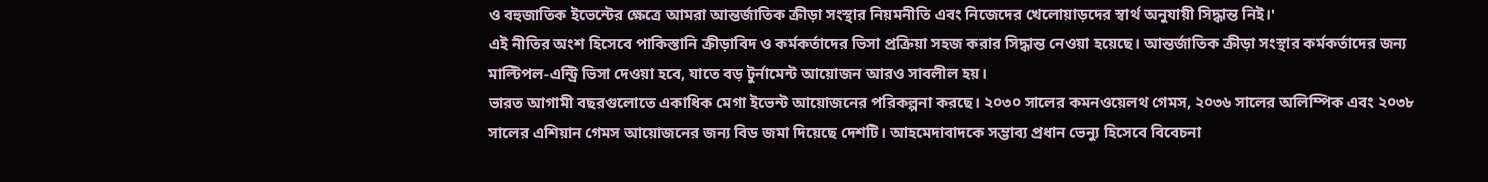ও বহুজাতিক ইভেন্টের ক্ষেত্রে আমরা আন্তর্জাতিক ক্রীড়া সংস্থার নিয়মনীতি এবং নিজেদের খেলোয়াড়দের স্বার্থ অনুযায়ী সিদ্ধান্ত নিই।'
এই নীতির অংশ হিসেবে পাকিস্তানি ক্রীড়াবিদ ও কর্মকর্তাদের ভিসা প্রক্রিয়া সহজ করার সিদ্ধান্ত নেওয়া হয়েছে। আন্তর্জাতিক ক্রীড়া সংস্থার কর্মকর্তাদের জন্য মাল্টিপল-এন্ট্রি ভিসা দেওয়া হবে, যাতে বড় টুর্নামেন্ট আয়োজন আরও সাবলীল হয়।
ভারত আগামী বছরগুলোতে একাধিক মেগা ইভেন্ট আয়োজনের পরিকল্পনা করছে। ২০৩০ সালের কমনওয়েলথ গেমস, ২০৩৬ সালের অলিম্পিক এবং ২০৩৮ সালের এশিয়ান গেমস আয়োজনের জন্য বিড জমা দিয়েছে দেশটি। আহমেদাবাদকে সম্ভাব্য প্রধান ভেন্যু হিসেবে বিবেচনা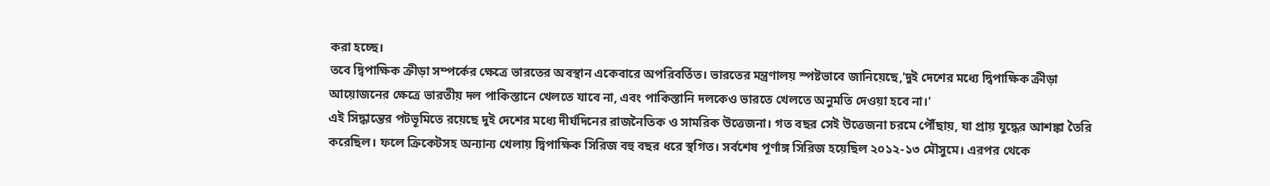করা হচ্ছে।
তবে দ্বিপাক্ষিক ক্রীড়া সম্পর্কের ক্ষেত্রে ভারতের অবস্থান একেবারে অপরিবর্তিত। ভারতের মন্ত্রণালয় স্পষ্টভাবে জানিয়েছে,'দুই দেশের মধ্যে দ্বিপাক্ষিক ক্রীড়া আয়োজনের ক্ষেত্রে ভারতীয় দল পাকিস্তানে খেলতে যাবে না, এবং পাকিস্তানি দলকেও ভারতে খেলতে অনুমতি দেওয়া হবে না।'
এই সিদ্ধান্তের পটভূমিতে রয়েছে দুই দেশের মধ্যে দীর্ঘদিনের রাজনৈতিক ও সামরিক উত্তেজনা। গত বছর সেই উত্তেজনা চরমে পৌঁছায়, যা প্রায় যুদ্ধের আশঙ্কা তৈরি করেছিল। ফলে ক্রিকেটসহ অন্যান্য খেলায় দ্বিপাক্ষিক সিরিজ বহু বছর ধরে স্থগিত। সর্বশেষ পূর্ণাঙ্গ সিরিজ হয়েছিল ২০১২-১৩ মৌসুমে। এরপর থেকে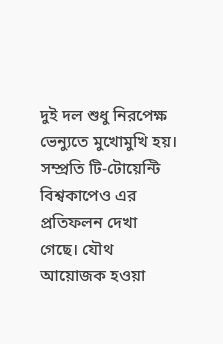দুই দল শুধু নিরপেক্ষ ভেন্যুতে মুখোমুখি হয়।
সম্প্রতি টি-টোয়েন্টি বিশ্বকাপেও এর প্রতিফলন দেখা গেছে। যৌথ আয়োজক হওয়া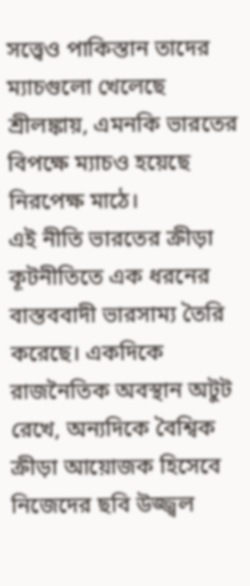সত্ত্বেও পাকিস্তান তাদের ম্যাচগুলো খেলেছে শ্রীলঙ্কায়, এমনকি ভারতের বিপক্ষে ম্যাচও হয়েছে নিরপেক্ষ মাঠে।
এই নীতি ভারতের ক্রীড়া কূটনীতিতে এক ধরনের বাস্তববাদী ভারসাম্য তৈরি করেছে। একদিকে রাজনৈতিক অবস্থান অটুট রেখে, অন্যদিকে বৈশ্বিক ক্রীড়া আয়োজক হিসেবে নিজেদের ছবি উজ্জ্বল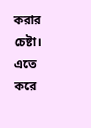করার চেষ্টা। এতে করে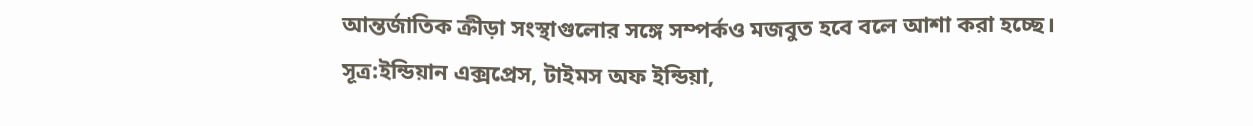আন্তর্জাতিক ক্রীড়া সংস্থাগুলোর সঙ্গে সম্পর্কও মজবুত হবে বলে আশা করা হচ্ছে।
সূত্র:ইন্ডিয়ান এক্সপ্রেস, টাইমস অফ ইন্ডিয়া,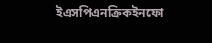ইএসপিএনক্রিকইনফো